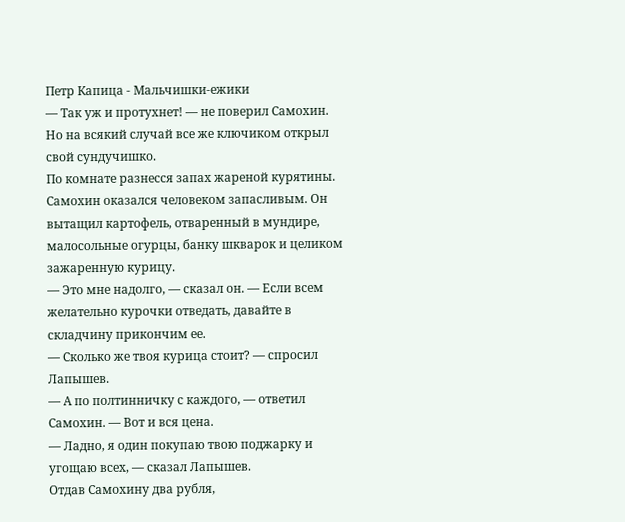Петр Капица - Мальчишки-ежики
— Так уж и протухнет! — не поверил Самохин. Но на всякий случай все же ключиком открыл свой сундучишко.
По комнате разнесся запах жареной курятины. Самохин оказался человеком запасливым. Он вытащил картофель, отваренный в мундире, малосольные огурцы, банку шкварок и целиком зажаренную курицу.
— Это мне надолго, — сказал он. — Если всем желательно курочки отведать, давайте в складчину прикончим ее.
— Сколько же твоя курица стоит? — спросил Лапышев.
— А по полтинничку с каждого, — ответил Самохин. — Вот и вся цена.
— Ладно, я один покупаю твою поджарку и угощаю всех, — сказал Лапышев.
Отдав Самохину два рубля,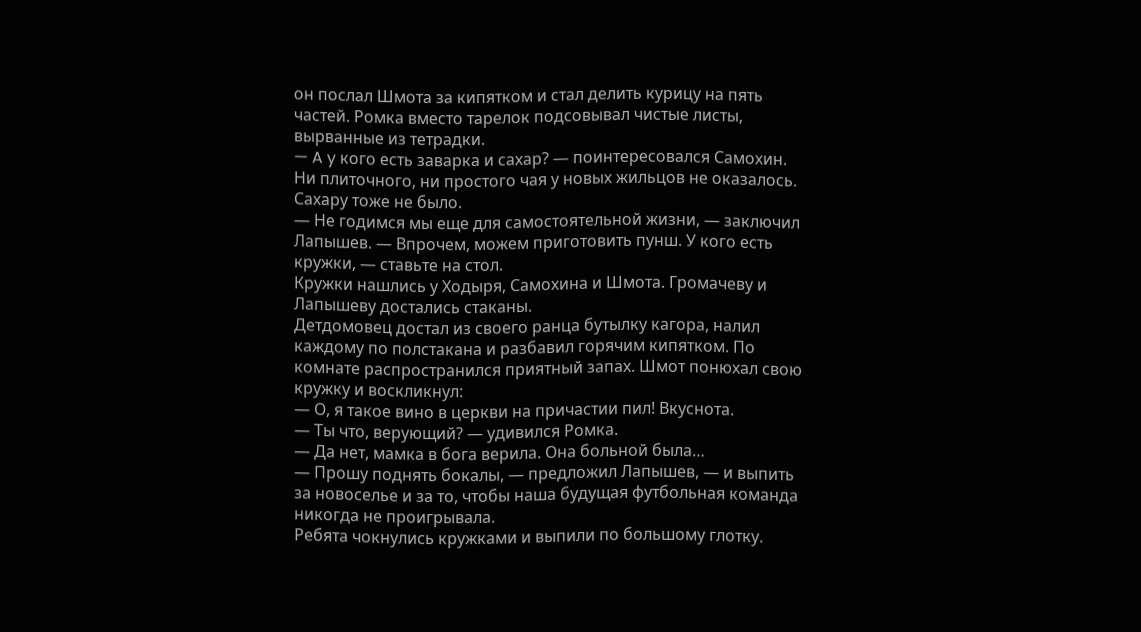он послал Шмота за кипятком и стал делить курицу на пять частей. Ромка вместо тарелок подсовывал чистые листы, вырванные из тетрадки.
— A y кого есть заварка и сахар? — поинтересовался Самохин.
Ни плиточного, ни простого чая у новых жильцов не оказалось. Сахару тоже не было.
— Не годимся мы еще для самостоятельной жизни, — заключил Лапышев. — Впрочем, можем приготовить пунш. У кого есть кружки, — ставьте на стол.
Кружки нашлись у Ходыря, Самохина и Шмота. Громачеву и Лапышеву достались стаканы.
Детдомовец достал из своего ранца бутылку кагора, налил каждому по полстакана и разбавил горячим кипятком. По комнате распространился приятный запах. Шмот понюхал свою кружку и воскликнул:
— О, я такое вино в церкви на причастии пил! Вкуснота.
— Ты что, верующий? — удивился Ромка.
— Да нет, мамка в бога верила. Она больной была…
— Прошу поднять бокалы, — предложил Лапышев, — и выпить за новоселье и за то, чтобы наша будущая футбольная команда никогда не проигрывала.
Ребята чокнулись кружками и выпили по большому глотку.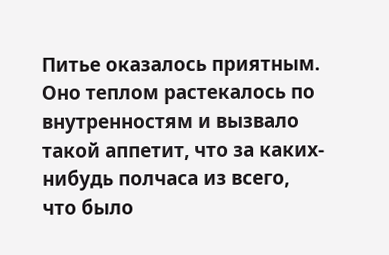Питье оказалось приятным. Оно теплом растекалось по внутренностям и вызвало такой аппетит, что за каких-нибудь полчаса из всего, что было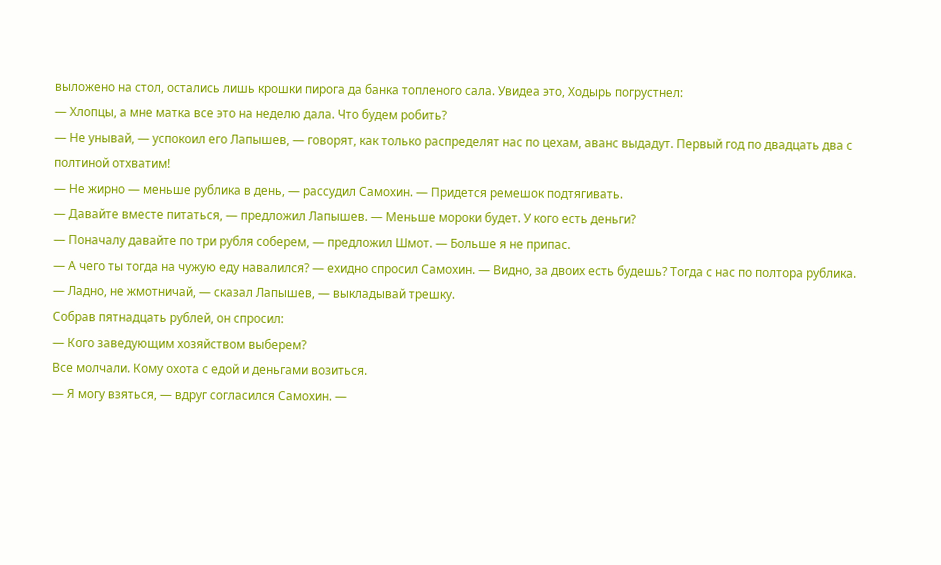выложено на стол, остались лишь крошки пирога да банка топленого сала. Увидеа это, Ходырь погрустнел:
— Хлопцы, а мне матка все это на неделю дала. Что будем робить?
— Не унывай, — успокоил его Лапышев, — говорят, как только распределят нас по цехам, аванс выдадут. Первый год по двадцать два с полтиной отхватим!
— Не жирно — меньше рублика в день, — рассудил Самохин. — Придется ремешок подтягивать.
— Давайте вместе питаться, — предложил Лапышев. — Меньше мороки будет. У кого есть деньги?
— Поначалу давайте по три рубля соберем, — предложил Шмот. — Больше я не припас.
— А чего ты тогда на чужую еду навалился? — ехидно спросил Самохин. — Видно, за двоих есть будешь? Тогда с нас по полтора рублика.
— Ладно, не жмотничай, — сказал Лапышев, — выкладывай трешку.
Собрав пятнадцать рублей, он спросил:
— Кого заведующим хозяйством выберем?
Все молчали. Кому охота с едой и деньгами возиться.
— Я могу взяться, — вдруг согласился Самохин. —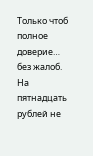Только чтоб полное доверие… без жалоб. На пятнадцать рублей не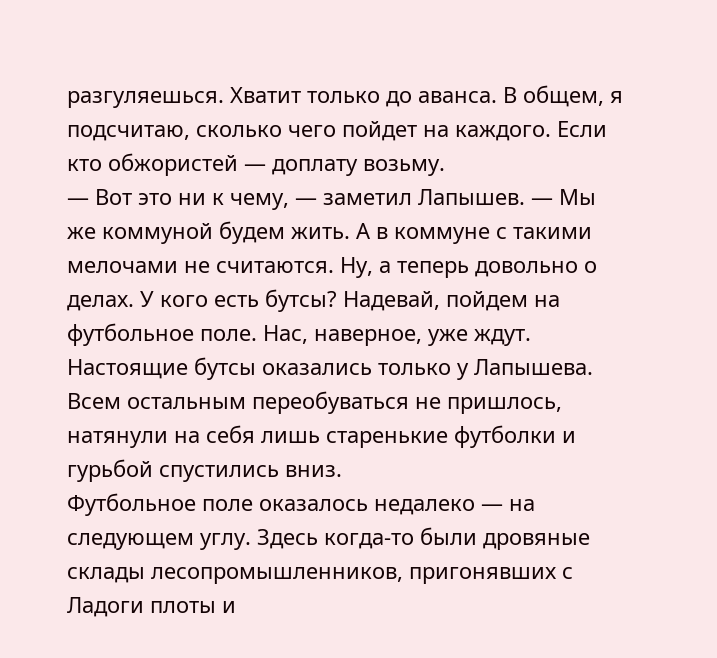разгуляешься. Хватит только до аванса. В общем, я подсчитаю, сколько чего пойдет на каждого. Если кто обжористей — доплату возьму.
— Вот это ни к чему, — заметил Лапышев. — Мы же коммуной будем жить. А в коммуне с такими мелочами не считаются. Ну, а теперь довольно о делах. У кого есть бутсы? Надевай, пойдем на футбольное поле. Нас, наверное, уже ждут.
Настоящие бутсы оказались только у Лапышева. Всем остальным переобуваться не пришлось, натянули на себя лишь старенькие футболки и гурьбой спустились вниз.
Футбольное поле оказалось недалеко — на следующем углу. Здесь когда-то были дровяные склады лесопромышленников, пригонявших с Ладоги плоты и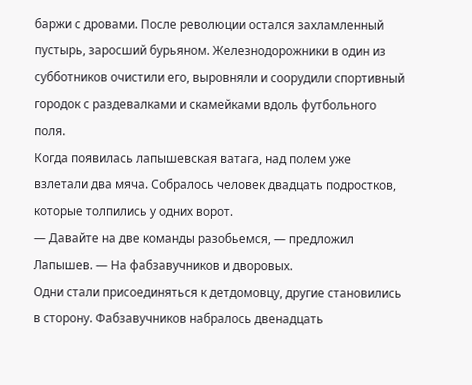баржи с дровами. После революции остался захламленный пустырь, заросший бурьяном. Железнодорожники в один из субботников очистили его, выровняли и соорудили спортивный городок с раздевалками и скамейками вдоль футбольного поля.
Когда появилась лапышевская ватага, над полем уже взлетали два мяча. Собралось человек двадцать подростков, которые толпились у одних ворот.
— Давайте на две команды разобьемся, — предложил Лапышев. — На фабзавучников и дворовых.
Одни стали присоединяться к детдомовцу, другие становились в сторону. Фабзавучников набралось двенадцать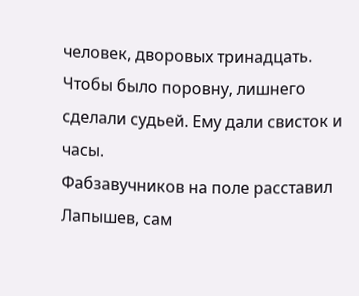человек, дворовых тринадцать. Чтобы было поровну, лишнего сделали судьей. Ему дали свисток и часы.
Фабзавучников на поле расставил Лапышев, сам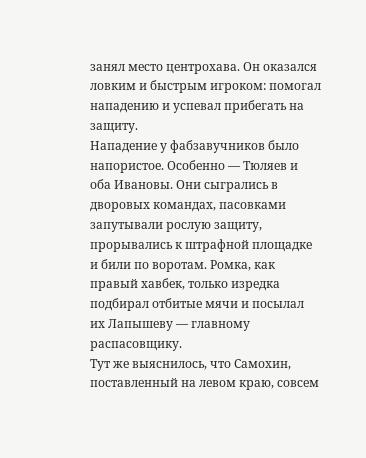занял место центрохава. Он оказался ловким и быстрым игроком: помогал нападению и успевал прибегать на защиту.
Нападение у фабзавучников было напористое. Особенно — Тюляев и оба Ивановы. Они сыгрались в дворовых командах, пасовками запутывали рослую защиту, прорывались к штрафной площадке и били по воротам. Ромка, как правый хавбек, только изредка подбирал отбитые мячи и посылал их Лапышеву — главному распасовщику.
Тут же выяснилось, что Самохин, поставленный на левом краю, совсем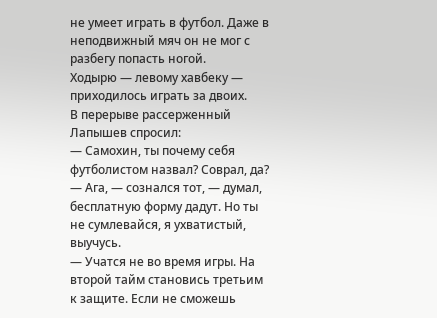не умеет играть в футбол. Даже в неподвижный мяч он не мог с разбегу попасть ногой.
Ходырю — левому хавбеку — приходилось играть за двоих.
В перерыве рассерженный Лапышев спросил:
— Самохин, ты почему себя футболистом назвал? Соврал, да?
— Ага, — сознался тот, — думал, бесплатную форму дадут. Но ты не сумлевайся, я ухватистый, выучусь.
— Учатся не во время игры. На второй тайм становись третьим к защите. Если не сможешь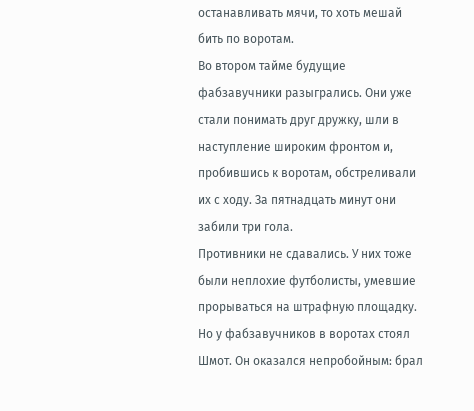останавливать мячи, то хоть мешай бить по воротам.
Во втором тайме будущие фабзавучники разыгрались. Они уже стали понимать друг дружку, шли в наступление широким фронтом и, пробившись к воротам, обстреливали их с ходу. За пятнадцать минут они забили три гола.
Противники не сдавались. У них тоже были неплохие футболисты, умевшие прорываться на штрафную площадку. Но у фабзавучников в воротах стоял Шмот. Он оказался непробойным: брал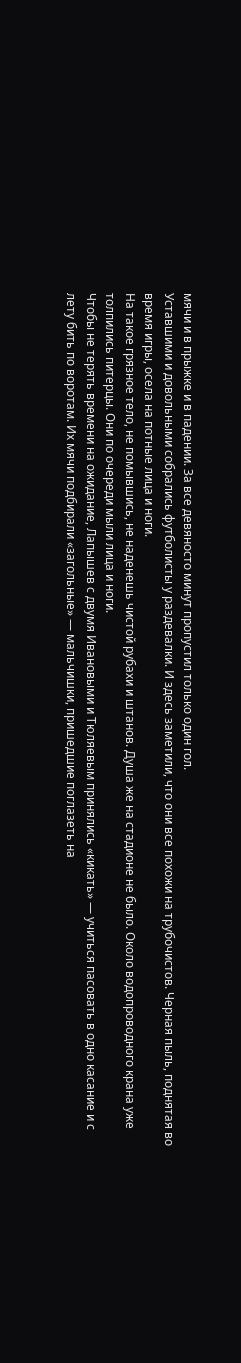мячи и в прыжке и в падении. За все девяносто минут пропустил только один гол.
Уставшими и довольными собрались футболисты у раздевалки. И здесь заметили, что они все похожи на трубочистов. Черная пыль, поднятая во время игры, осела на потные лица и ноги.
На такое грязное тело, не помывшись, не наденешь чистой рубахи и штанов. Душа же на стадионе не было. Около водопроводного крана уже толпились питерцы. Они по очереди мыли лица и ноги.
Чтобы не терять времени на ожидание, Лапышев с двумя Ивановыми и Тюляевым принялись «кикать» — учиться пасовать в одно касание и с лету бить по воротам. Их мячи подбирали «загольные» — мальчишки, пришедшие поглазеть на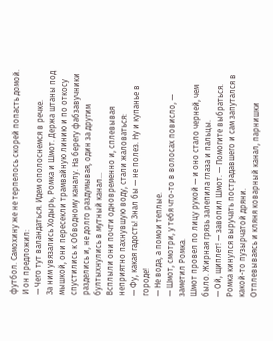футбол. Самохину же не терпелось скорей попасть домой. И он предложил:
— Чего тут валандаться. Идем ополоснемся в речке.
За ним увязались Ходырь, Ромка и Шмот. Держа штаны под мышкой, они пересекли трамвайную линию и по откосу спустились к Обводному каналу. На берегу фабзавучники разделись и, не долго раздумывая, один за другим бултыхнулись в мутный канал…
Всплыли они почти одновременно и, сплевывая неприятно пахнувшую воду, стали жаловаться:
— Фу, какая гадость! Знал бы — не полез. Ну и купанье в городе!
— Не вода, а помои теплые.
— Шмот, смотри, у тебя что-то в волосах повисло, — заметил Ромка.
Шмот провел по лицу рукой — и оно стало черней, чем было. Жирная грязь залепила глаза и пальцы.
— Ой, щиплет! — завопил Шмот. — Помогите выбраться.
Ромка кинулся выручать пострадавшего и сам запутался в какой-то пузырчатой дряни.
Отплевываясь и кляня коварный канал, парнишки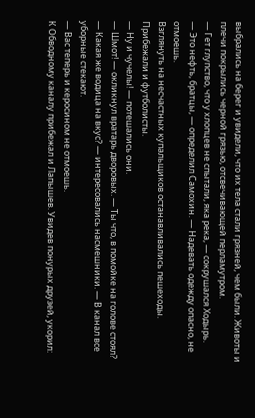выбрались на берег и увидели, что их тела стали грязней, чем были. Животы и плечи покрылись черной грязью, отсвечивающей перламутром.
— Гет глупство, что у хлопцев не спытали, яка река, — сокрушался Ходырь.
— Это нефть, братцы, — определил Самохин. — Надевать одежду опасно, не отмоешь.
Взглянуть на несчастных купальщиков останавливались пешеходы. Прибежали и футболисты.
— Ну и чучелы! — потешались они.
— Шмот! — окликнул вратарь дворовых. — Ты что, в помойке на голове стоял?
— Какая же водица на вкус? — интересовались насмешники. — В канал все уборные стекают.
— Вас теперь и керосином не отмоешь.
К Обводному каналу прибежал и Лапышев. Увидев понурых друзей, укорил: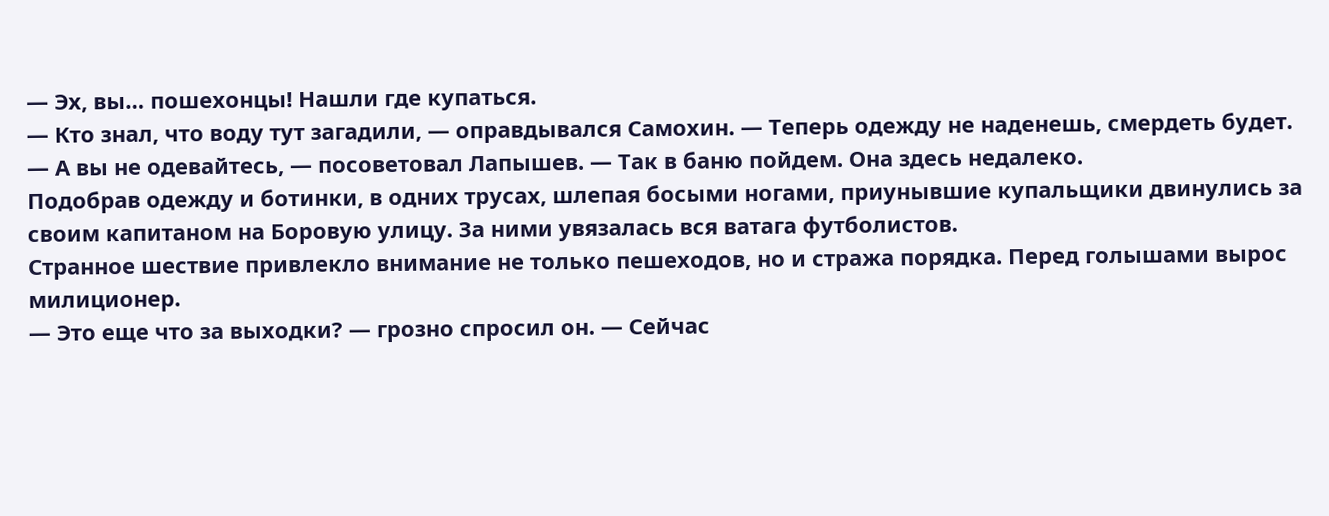— Эх, вы… пошехонцы! Нашли где купаться.
— Кто знал, что воду тут загадили, — оправдывался Самохин. — Теперь одежду не наденешь, смердеть будет.
— А вы не одевайтесь, — посоветовал Лапышев. — Так в баню пойдем. Она здесь недалеко.
Подобрав одежду и ботинки, в одних трусах, шлепая босыми ногами, приунывшие купальщики двинулись за своим капитаном на Боровую улицу. За ними увязалась вся ватага футболистов.
Странное шествие привлекло внимание не только пешеходов, но и стража порядка. Перед голышами вырос милиционер.
— Это еще что за выходки? — грозно спросил он. — Сейчас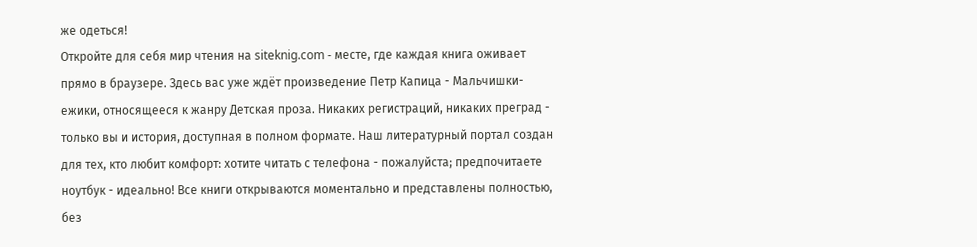же одеться!
Откройте для себя мир чтения на siteknig.com - месте, где каждая книга оживает прямо в браузере. Здесь вас уже ждёт произведение Петр Капица - Мальчишки-ежики, относящееся к жанру Детская проза. Никаких регистраций, никаких преград - только вы и история, доступная в полном формате. Наш литературный портал создан для тех, кто любит комфорт: хотите читать с телефона - пожалуйста; предпочитаете ноутбук - идеально! Все книги открываются моментально и представлены полностью, без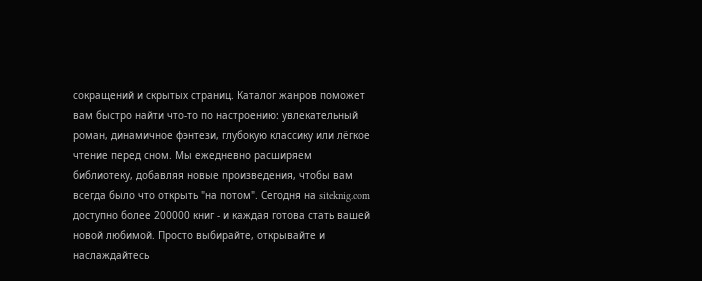сокращений и скрытых страниц. Каталог жанров поможет вам быстро найти что-то по настроению: увлекательный роман, динамичное фэнтези, глубокую классику или лёгкое чтение перед сном. Мы ежедневно расширяем библиотеку, добавляя новые произведения, чтобы вам всегда было что открыть "на потом". Сегодня на siteknig.com доступно более 200000 книг - и каждая готова стать вашей новой любимой. Просто выбирайте, открывайте и наслаждайтесь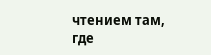чтением там, где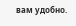вам удобно.